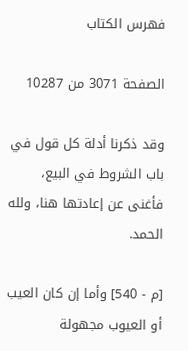فهرس الكتاب

الصفحة 3071 من 10287

وقد ذكرنا أدلة كل قول في باب الشروط في البيع، فأغنى عن إعادتها هنا، ولله الحمد.

[م - 540] وأما إن كان العيب أو العيوب مجهولة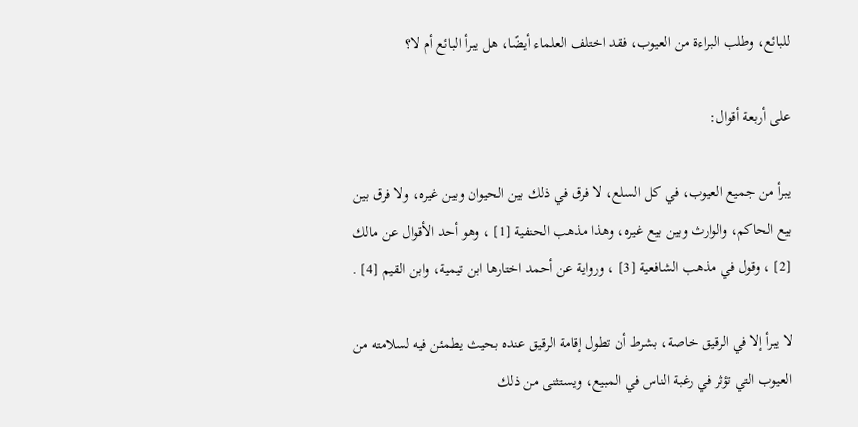للبائع، وطلب البراءة من العيوب، فقد اختلف العلماء أيضًا، هل يبرأ البائع أم لا؟

على أربعة أقوال:

يبرأ من جميع العيوب، في كل السلع، لا فرق في ذلك بين الحيوان وبين غيره، ولا فرق بين بيع الحاكم، والوارث وبين بيع غيره، وهذا مذهب الحنفية [1] ، وهو أحد الأقوال عن مالك [2] ، وقول في مذهب الشافعية [3] ، ورواية عن أحمد اختارها ابن تيمية، وابن القيم [4] .

لا يبرأ إلا في الرقيق خاصة، بشرط أن تطول إقامة الرقيق عنده بحيث يطمئن فيه لسلامته من العيوب التي تؤثر في رغبة الناس في المبيع، ويستثنى من ذلك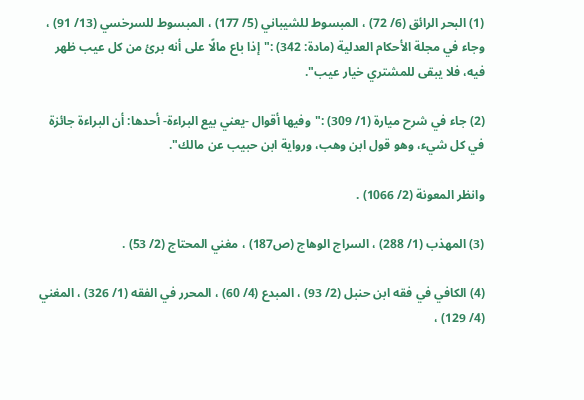(1) البحر الرائق (6/ 72) ، المبسوط للشيباني (5/ 177) ، المبسوط للسرخسي (13/ 91) ، وجاء في مجلة الأحكام العدلية (مادة: 342) :"إذا باع مالًا على أنه برئ من كل عيب ظهر فيه، فلا يبقى للمشتري خيار عيب".

(2) جاء في شرح ميارة (1/ 309) :"وفيها أقوال -يعني بيع البراءة- أحدها: أن البراءة جائزة في كل شيء، وهو قول ابن وهب، ورواية ابن حبيب عن مالك".

وانظر المعونة (2/ 1066) .

(3) المهذب (1/ 288) ، السراج الوهاج (ص187) ، مغني المحتاج (2/ 53) .

(4) الكافي في فقه ابن حنبل (2/ 93) ، المبدع (4/ 60) ، المحرر في الفقه (1/ 326) ، المغني (4/ 129) ،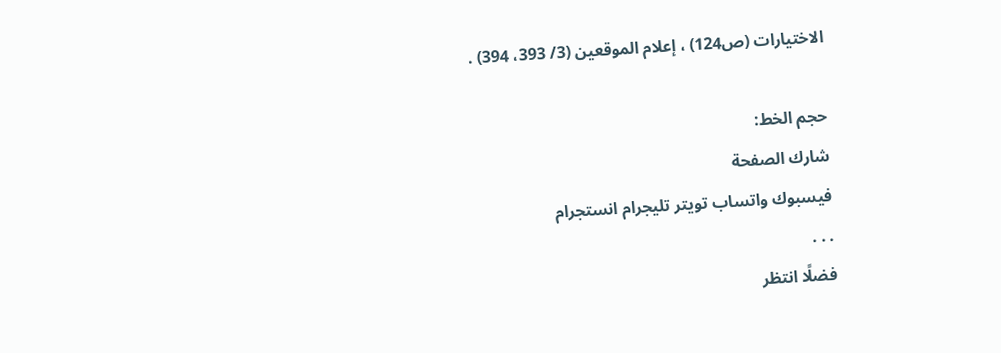الاختيارات (ص124) ، إعلام الموقعين (3/ 393، 394) .

حجم الخط:
شارك الصفحة
فيسبوك واتساب تويتر تليجرام انستجرام
. . .
فضلًا انتظر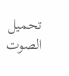تحميل الصوت